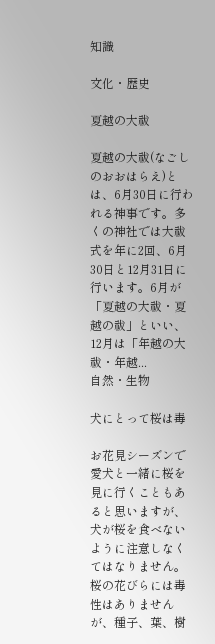知識

文化・歴史

夏越の大祓

夏越の大祓(なごしのおおはらえ)とは、6月30日に行われる神事です。多くの神社では大祓式を年に2回、6月30日と12月31日に行います。6月が「夏越の大祓・夏越の祓」といい、12月は「年越の大祓・年越...
自然・生物

犬にとって桜は毒

お花見シーズンで愛犬と一緒に桜を見に行くこともあると思いますが、犬が桜を食べないように注意しなくてはなりません。桜の花びらには毒性はありませんが、種子、葉、樹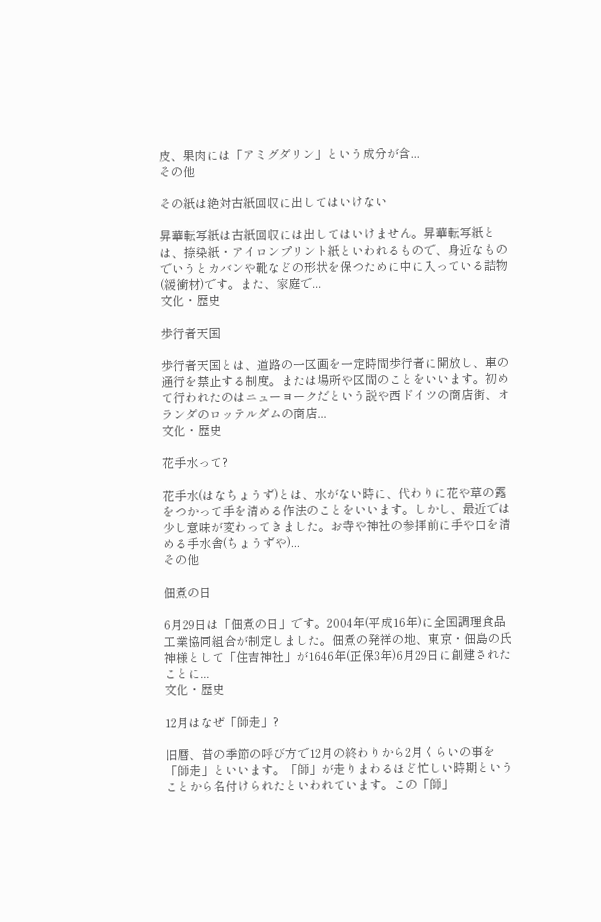皮、果肉には「アミグダリン」という成分が含...
その他

その紙は絶対古紙回収に出してはいけない

昇華転写紙は古紙回収には出してはいけません。昇華転写紙とは、捺染紙・アイロンプリント紙といわれるもので、身近なものでいうとカバンや靴などの形状を保つために中に入っている詰物(緩衝材)です。また、家庭で...
文化・歴史

歩行者天国

歩行者天国とは、道路の一区画を一定時間歩行者に開放し、車の通行を禁止する制度。または場所や区間のことをいいます。初めて行われたのはニューヨークだという説や西ドイツの商店街、オランダのロッテルダムの商店...
文化・歴史

花手水って?

花手水(はなちょうず)とは、水がない時に、代わりに花や草の露をつかって手を清める作法のことをいいます。しかし、最近では少し意味が変わってきました。お寺や神社の参拝前に手や口を清める手水舎(ちょうずや)...
その他

佃煮の日

6月29日は「佃煮の日」です。2004年(平成16年)に全国調理食品工業協同組合が制定しました。佃煮の発祥の地、東京・佃島の氏神様として「住吉神社」が1646年(正保3年)6月29日に創建されたことに...
文化・歴史

12月はなぜ「師走」?

旧暦、昔の季節の呼び方で12月の終わりから2月くらいの事を「師走」といいます。「師」が走りまわるほど忙しい時期ということから名付けられたといわれています。この「師」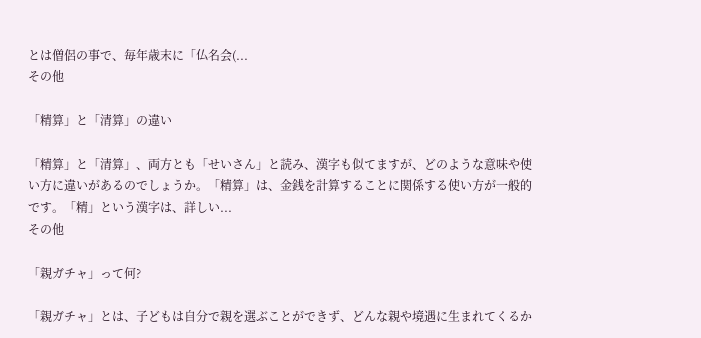とは僧侶の事で、毎年歳末に「仏名会(...
その他

「精算」と「清算」の違い

「精算」と「清算」、両方とも「せいさん」と読み、漢字も似てますが、どのような意味や使い方に違いがあるのでしょうか。「精算」は、金銭を計算することに関係する使い方が一般的です。「精」という漢字は、詳しい...
その他

「親ガチャ」って何?

「親ガチャ」とは、子どもは自分で親を選ぶことができず、どんな親や境遇に生まれてくるか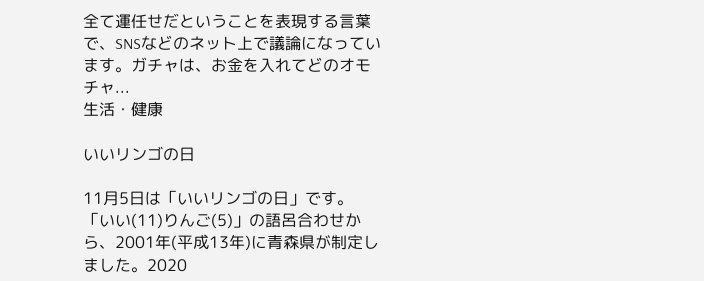全て運任せだということを表現する言葉で、SNSなどのネット上で議論になっています。ガチャは、お金を入れてどのオモチャ...
生活・健康

いいリンゴの日

11月5日は「いいリンゴの日」です。「いい(11)りんご(5)」の語呂合わせから、2001年(平成13年)に青森県が制定しました。2020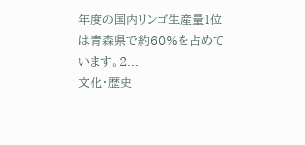年度の国内リンゴ生産量1位は青森県で約60%を占めています。2...
文化・歴史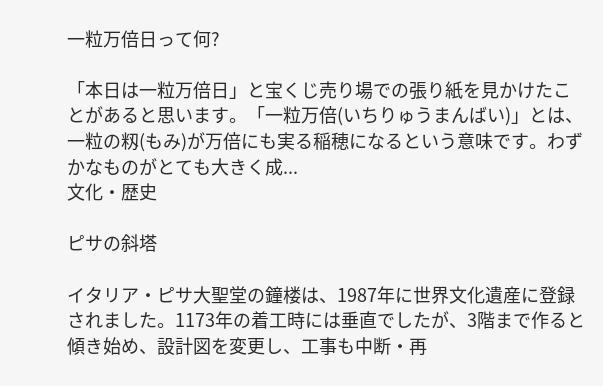一粒万倍日って何?

「本日は一粒万倍日」と宝くじ売り場での張り紙を見かけたことがあると思います。「一粒万倍(いちりゅうまんばい)」とは、一粒の籾(もみ)が万倍にも実る稲穂になるという意味です。わずかなものがとても大きく成...
文化・歴史

ピサの斜塔

イタリア・ピサ大聖堂の鐘楼は、1987年に世界文化遺産に登録されました。1173年の着工時には垂直でしたが、3階まで作ると傾き始め、設計図を変更し、工事も中断・再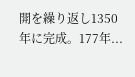開を繰り返し1350年に完成。177年...